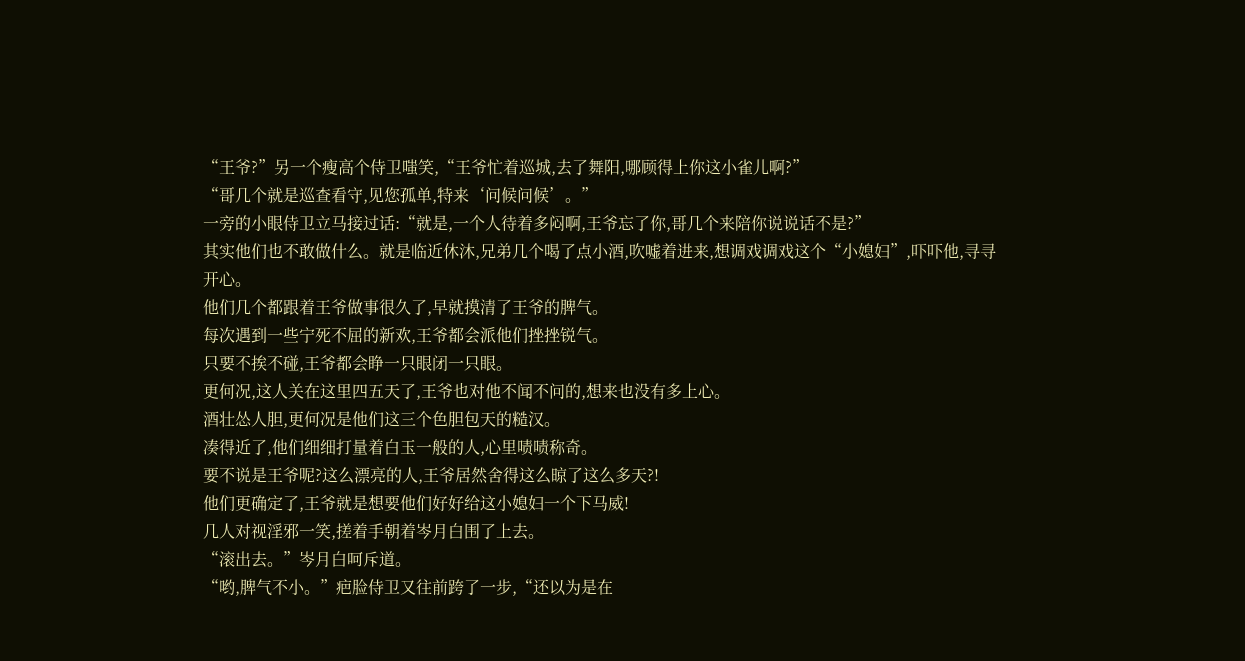“王爷?”另一个瘦高个侍卫嗤笑,“王爷忙着巡城,去了舞阳,哪顾得上你这小雀儿啊?”
“哥几个就是巡查看守,见您孤单,特来‘问候问候’。”
一旁的小眼侍卫立马接过话:“就是,一个人待着多闷啊,王爷忘了你,哥几个来陪你说说话不是?”
其实他们也不敢做什么。就是临近休沐,兄弟几个喝了点小酒,吹嘘着进来,想调戏调戏这个“小媳妇”,吓吓他,寻寻开心。
他们几个都跟着王爷做事很久了,早就摸清了王爷的脾气。
每次遇到一些宁死不屈的新欢,王爷都会派他们挫挫锐气。
只要不挨不碰,王爷都会睁一只眼闭一只眼。
更何况,这人关在这里四五天了,王爷也对他不闻不问的,想来也没有多上心。
酒壮怂人胆,更何况是他们这三个色胆包天的糙汉。
凑得近了,他们细细打量着白玉一般的人,心里啧啧称奇。
要不说是王爷呢?这么漂亮的人,王爷居然舍得这么晾了这么多天?!
他们更确定了,王爷就是想要他们好好给这小媳妇一个下马威!
几人对视淫邪一笑,搓着手朝着岑月白围了上去。
“滚出去。”岑月白呵斥道。
“哟,脾气不小。”疤脸侍卫又往前跨了一步,“还以为是在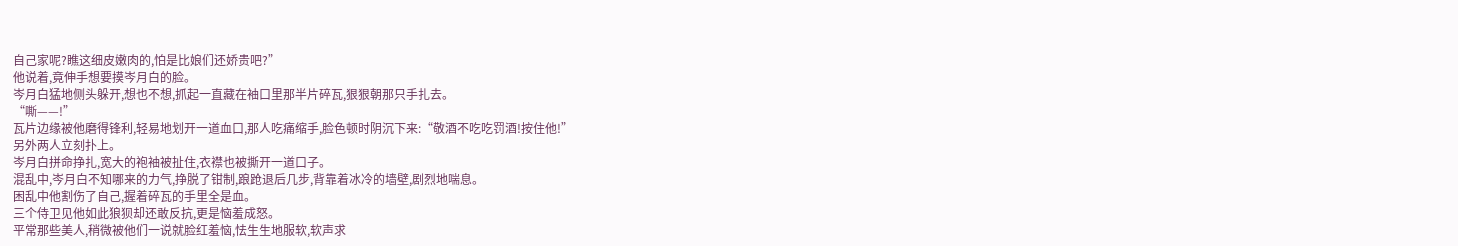自己家呢?瞧这细皮嫩肉的,怕是比娘们还娇贵吧?”
他说着,竟伸手想要摸岑月白的脸。
岑月白猛地侧头躲开,想也不想,抓起一直藏在袖口里那半片碎瓦,狠狠朝那只手扎去。
“嘶——!”
瓦片边缘被他磨得锋利,轻易地划开一道血口,那人吃痛缩手,脸色顿时阴沉下来:“敬酒不吃吃罚酒!按住他!”
另外两人立刻扑上。
岑月白拼命挣扎,宽大的袍袖被扯住,衣襟也被撕开一道口子。
混乱中,岑月白不知哪来的力气,挣脱了钳制,踉跄退后几步,背靠着冰冷的墙壁,剧烈地喘息。
困乱中他割伤了自己,握着碎瓦的手里全是血。
三个侍卫见他如此狼狈却还敢反抗,更是恼羞成怒。
平常那些美人,稍微被他们一说就脸红羞恼,怯生生地服软,软声求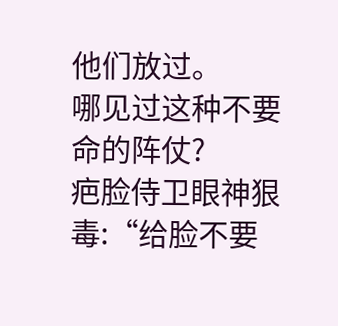他们放过。
哪见过这种不要命的阵仗?
疤脸侍卫眼神狠毒:“给脸不要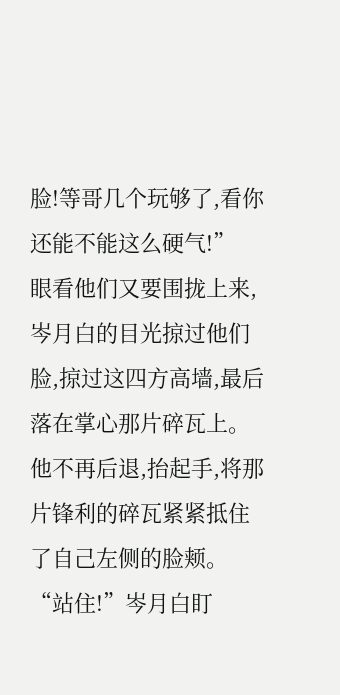脸!等哥几个玩够了,看你还能不能这么硬气!”
眼看他们又要围拢上来,岑月白的目光掠过他们脸,掠过这四方高墙,最后落在掌心那片碎瓦上。
他不再后退,抬起手,将那片锋利的碎瓦紧紧抵住了自己左侧的脸颊。
“站住!”岑月白盯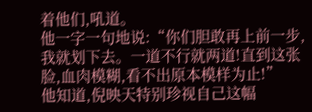着他们,吼道。
他一字一句地说:“你们胆敢再上前一步,我就划下去。一道不行就两道!直到这张脸,血肉模糊,看不出原本模样为止!”
他知道,倪映天特别珍视自己这幅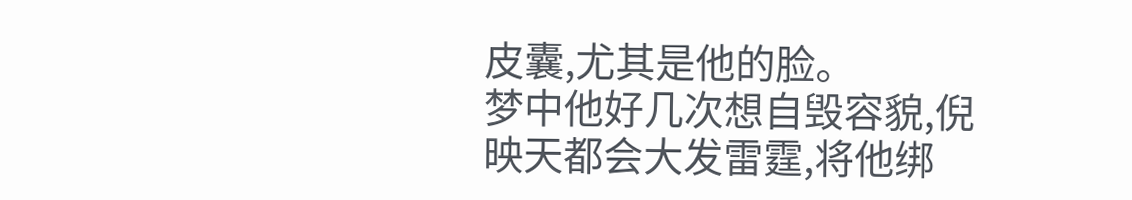皮囊,尤其是他的脸。
梦中他好几次想自毁容貌,倪映天都会大发雷霆,将他绑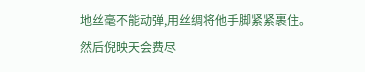地丝毫不能动弹,用丝绸将他手脚紧紧裹住。
然后倪映天会费尽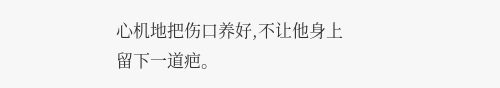心机地把伤口养好,不让他身上留下一道疤。